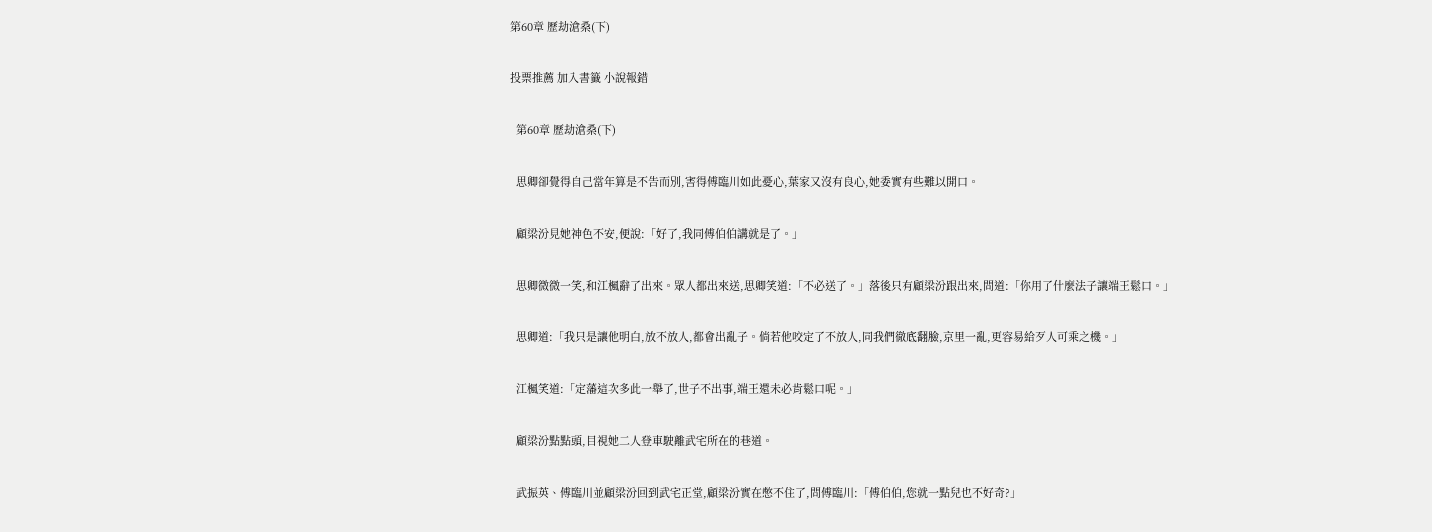第60章 歷劫滄桑(下)

投票推薦 加入書籤 小說報錯

  第60章 歷劫滄桑(下)

  思卿卻覺得自己當年算是不告而別,害得傅臨川如此憂心,葉家又沒有良心,她委實有些難以開口。

  顧梁汾見她神色不安,便說:「好了,我同傅伯伯講就是了。」

  思卿微微一笑,和江楓辭了出來。眾人都出來送,思卿笑道:「不必送了。」落後只有顧梁汾跟出來,問道:「你用了什麼法子讓端王鬆口。」

  思卿道:「我只是讓他明白,放不放人,都會出亂子。倘若他咬定了不放人,同我們徹底翻臉,京里一亂,更容易給歹人可乘之機。」

  江楓笑道:「定藩這次多此一舉了,世子不出事,端王還未必肯鬆口呢。」

  顧梁汾點點頭,目視她二人登車駛離武宅所在的巷道。

  武振英、傅臨川並顧梁汾回到武宅正堂,顧梁汾實在憋不住了,問傅臨川:「傅伯伯,您就一點兒也不好奇?」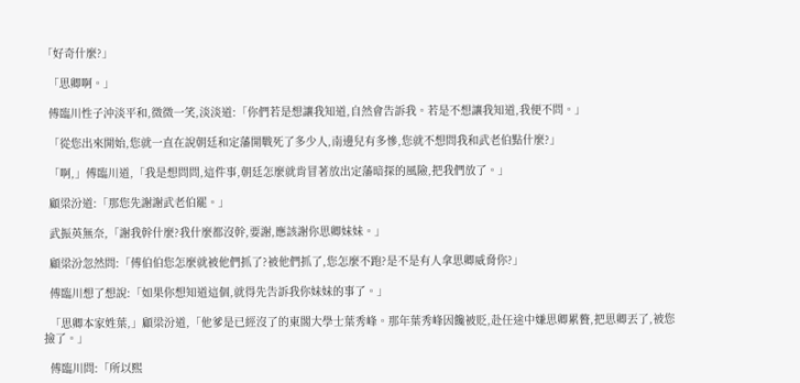「好奇什麼?」

  「思卿啊。」

  傅臨川性子沖淡平和,微微一笑,淡淡道:「你們若是想讓我知道,自然會告訴我。若是不想讓我知道,我便不問。」

  「從您出來開始,您就一直在說朝廷和定藩開戰死了多少人,南邊兒有多慘,您就不想問我和武老伯點什麼?」

  「啊,」傅臨川道,「我是想問問,這件事,朝廷怎麼就肯冒著放出定藩暗探的風險,把我們放了。」

  顧梁汾道:「那您先謝謝武老伯罷。」

  武振英無奈,「謝我幹什麼?我什麼都沒幹,要謝,應該謝你思卿妹妹。」

  顧梁汾忽然問:「傅伯伯您怎麼就被他們抓了?被他們抓了,您怎麼不跑?是不是有人拿思卿威脅你?」

  傅臨川想了想說:「如果你想知道這個,就得先告訴我你妹妹的事了。」

  「思卿本家姓葉,」顧梁汾道,「他爹是已經沒了的東閣大學士葉秀峰。那年葉秀峰因饞被貶,赴任途中嫌思卿累贅,把思卿丟了,被您撿了。」

  傅臨川問:「所以熙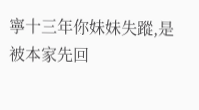寧十三年你妹妹失蹤,是被本家先回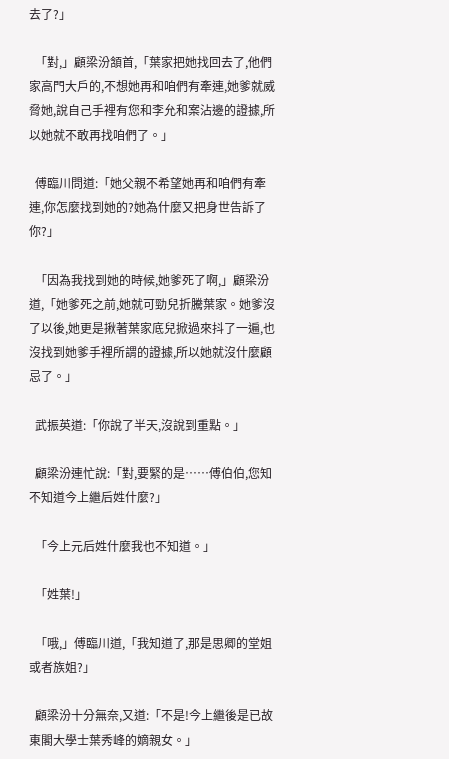去了?」

  「對,」顧梁汾頷首,「葉家把她找回去了,他們家高門大戶的,不想她再和咱們有牽連,她爹就威脅她,說自己手裡有您和李允和案沾邊的證據,所以她就不敢再找咱們了。」

  傅臨川問道:「她父親不希望她再和咱們有牽連,你怎麼找到她的?她為什麼又把身世告訴了你?」

  「因為我找到她的時候,她爹死了啊,」顧梁汾道,「她爹死之前,她就可勁兒折騰葉家。她爹沒了以後,她更是揪著葉家底兒掀過來抖了一遍,也沒找到她爹手裡所謂的證據,所以她就沒什麼顧忌了。」

  武振英道:「你說了半天,沒說到重點。」

  顧梁汾連忙說:「對,要緊的是……傅伯伯,您知不知道今上繼后姓什麼?」

  「今上元后姓什麼我也不知道。」

  「姓葉!」

  「哦,」傅臨川道,「我知道了,那是思卿的堂姐或者族姐?」

  顧梁汾十分無奈,又道:「不是!今上繼後是已故東閣大學士葉秀峰的嫡親女。」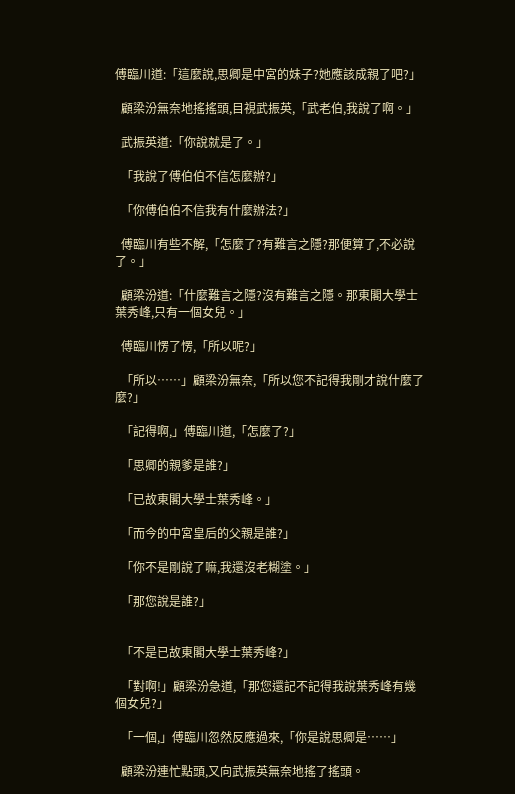傅臨川道:「這麼說,思卿是中宮的妹子?她應該成親了吧?」

  顧梁汾無奈地搖搖頭,目視武振英,「武老伯,我說了啊。」

  武振英道:「你說就是了。」

  「我說了傅伯伯不信怎麼辦?」

  「你傅伯伯不信我有什麼辦法?」

  傅臨川有些不解,「怎麼了?有難言之隱?那便算了,不必說了。」

  顧梁汾道:「什麼難言之隱?沒有難言之隱。那東閣大學士葉秀峰,只有一個女兒。」

  傅臨川愣了愣,「所以呢?」

  「所以……」顧梁汾無奈,「所以您不記得我剛才說什麼了麼?」

  「記得啊,」傅臨川道,「怎麼了?」

  「思卿的親爹是誰?」

  「已故東閣大學士葉秀峰。」

  「而今的中宮皇后的父親是誰?」

  「你不是剛說了嘛,我還沒老糊塗。」

  「那您說是誰?」


  「不是已故東閣大學士葉秀峰?」

  「對啊!」顧梁汾急道,「那您還記不記得我說葉秀峰有幾個女兒?」

  「一個,」傅臨川忽然反應過來,「你是說思卿是……」

  顧梁汾連忙點頭,又向武振英無奈地搖了搖頭。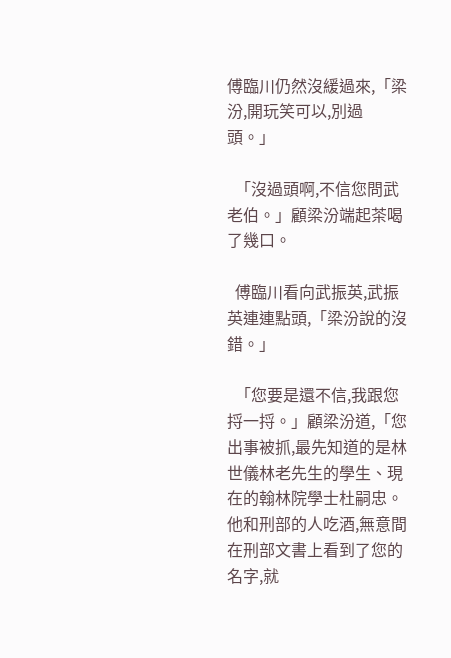傅臨川仍然沒緩過來,「梁汾,開玩笑可以,別過頭。」

  「沒過頭啊,不信您問武老伯。」顧梁汾端起茶喝了幾口。

  傅臨川看向武振英,武振英連連點頭,「梁汾說的沒錯。」

  「您要是還不信,我跟您捋一捋。」顧梁汾道,「您出事被抓,最先知道的是林世儀林老先生的學生、現在的翰林院學士杜嗣忠。他和刑部的人吃酒,無意間在刑部文書上看到了您的名字,就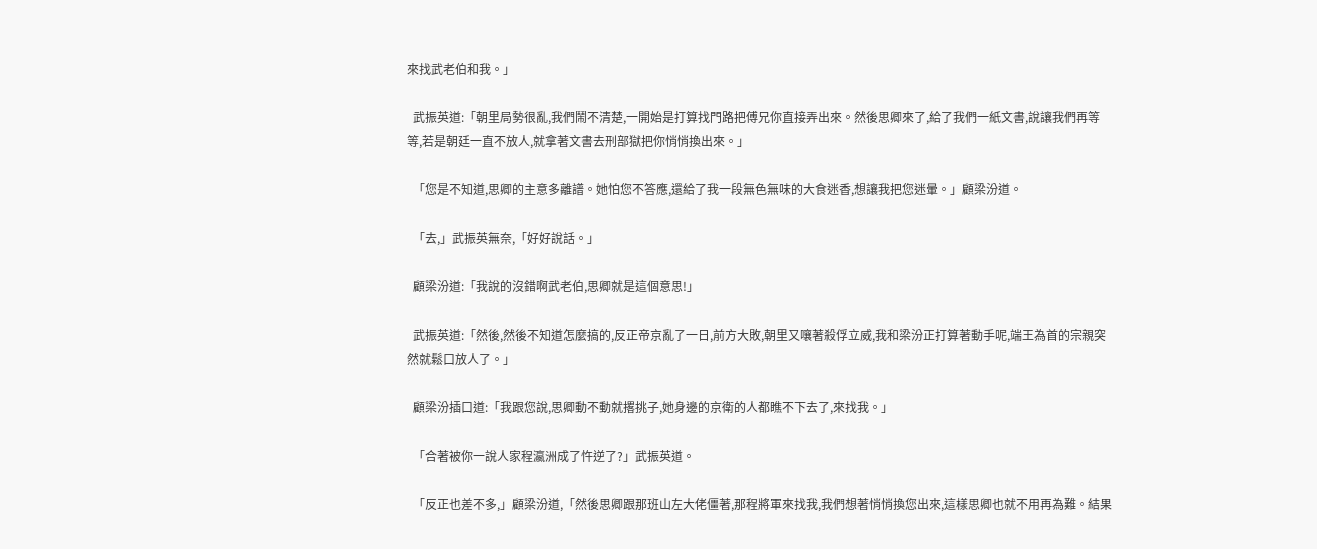來找武老伯和我。」

  武振英道:「朝里局勢很亂,我們鬧不清楚,一開始是打算找門路把傅兄你直接弄出來。然後思卿來了,給了我們一紙文書,說讓我們再等等,若是朝廷一直不放人,就拿著文書去刑部獄把你悄悄換出來。」

  「您是不知道,思卿的主意多離譜。她怕您不答應,還給了我一段無色無味的大食迷香,想讓我把您迷暈。」顧梁汾道。

  「去,」武振英無奈,「好好說話。」

  顧梁汾道:「我說的沒錯啊武老伯,思卿就是這個意思!」

  武振英道:「然後,然後不知道怎麼搞的,反正帝京亂了一日,前方大敗,朝里又嚷著殺俘立威,我和梁汾正打算著動手呢,端王為首的宗親突然就鬆口放人了。」

  顧梁汾插口道:「我跟您說,思卿動不動就撂挑子,她身邊的京衛的人都瞧不下去了,來找我。」

  「合著被你一說人家程瀛洲成了忤逆了?」武振英道。

  「反正也差不多,」顧梁汾道,「然後思卿跟那班山左大佬僵著,那程將軍來找我,我們想著悄悄換您出來,這樣思卿也就不用再為難。結果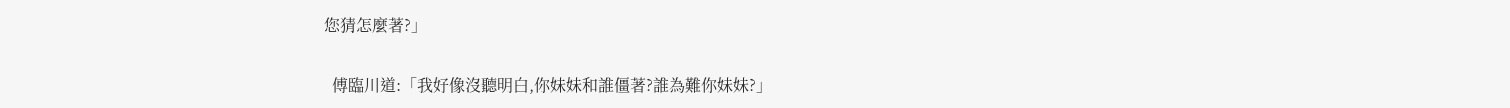您猜怎麼著?」

  傅臨川道:「我好像沒聽明白,你妹妹和誰僵著?誰為難你妹妹?」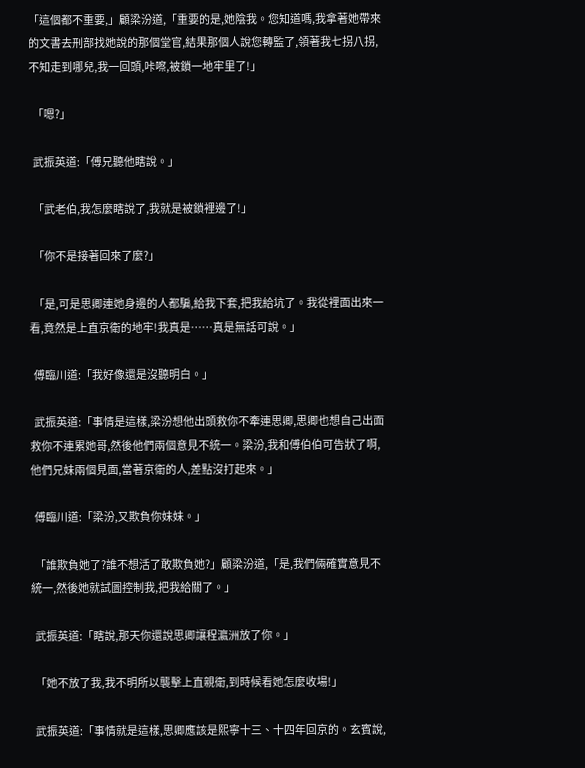「這個都不重要,」顧梁汾道,「重要的是,她陰我。您知道嗎,我拿著她帶來的文書去刑部找她說的那個堂官,結果那個人說您轉監了,領著我七拐八拐,不知走到哪兒,我一回頭,咔嚓,被鎖一地牢里了!」

  「嗯?」

  武振英道:「傅兄聽他瞎說。」

  「武老伯,我怎麼瞎說了,我就是被鎖裡邊了!」

  「你不是接著回來了麼?」

  「是,可是思卿連她身邊的人都騙,給我下套,把我給坑了。我從裡面出來一看,竟然是上直京衛的地牢!我真是……真是無話可說。」

  傅臨川道:「我好像還是沒聽明白。」

  武振英道:「事情是這樣,梁汾想他出頭救你不牽連思卿,思卿也想自己出面救你不連累她哥,然後他們兩個意見不統一。梁汾,我和傅伯伯可告狀了啊,他們兄妹兩個見面,當著京衛的人,差點沒打起來。」

  傅臨川道:「梁汾,又欺負你妹妹。」

  「誰欺負她了?誰不想活了敢欺負她?」顧梁汾道,「是,我們倆確實意見不統一,然後她就試圖控制我,把我給關了。」

  武振英道:「瞎說,那天你還說思卿讓程瀛洲放了你。」

  「她不放了我,我不明所以襲擊上直親衛,到時候看她怎麼收場!」

  武振英道:「事情就是這樣,思卿應該是熙寧十三、十四年回京的。玄賓說,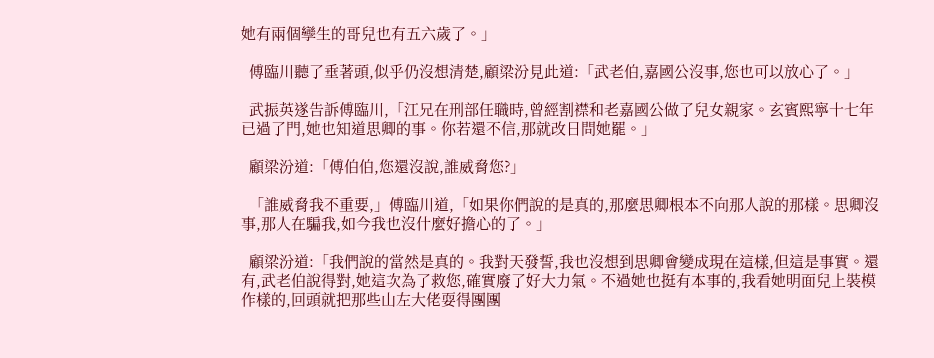她有兩個孿生的哥兒也有五六歲了。」

  傅臨川聽了垂著頭,似乎仍沒想清楚,顧梁汾見此道:「武老伯,嘉國公沒事,您也可以放心了。」

  武振英遂告訴傅臨川,「江兄在刑部任職時,曾經割襟和老嘉國公做了兒女親家。玄賓熙寧十七年已過了門,她也知道思卿的事。你若還不信,那就改日問她罷。」

  顧梁汾道:「傅伯伯,您還沒說,誰威脅您?」

  「誰威脅我不重要,」傅臨川道,「如果你們說的是真的,那麼思卿根本不向那人說的那樣。思卿沒事,那人在騙我,如今我也沒什麼好擔心的了。」

  顧梁汾道:「我們說的當然是真的。我對天發誓,我也沒想到思卿會變成現在這樣,但這是事實。還有,武老伯說得對,她這次為了救您,確實廢了好大力氣。不過她也挺有本事的,我看她明面兒上裝模作樣的,回頭就把那些山左大佬耍得團團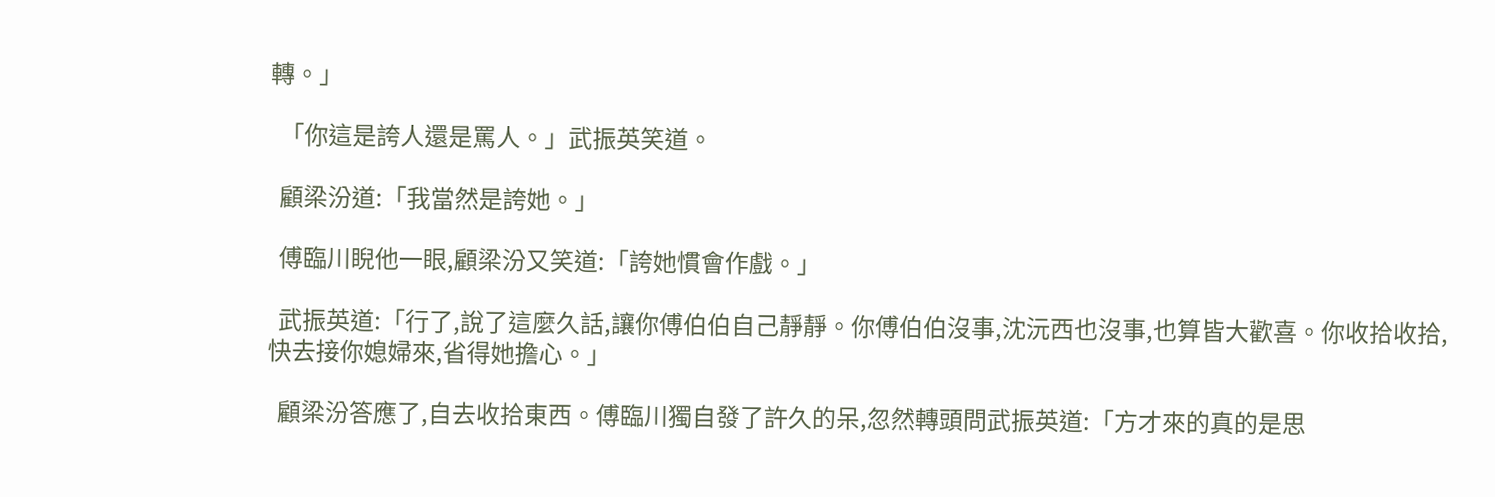轉。」

  「你這是誇人還是罵人。」武振英笑道。

  顧梁汾道:「我當然是誇她。」

  傅臨川睨他一眼,顧梁汾又笑道:「誇她慣會作戲。」

  武振英道:「行了,說了這麼久話,讓你傅伯伯自己靜靜。你傅伯伯沒事,沈沅西也沒事,也算皆大歡喜。你收拾收拾,快去接你媳婦來,省得她擔心。」

  顧梁汾答應了,自去收拾東西。傅臨川獨自發了許久的呆,忽然轉頭問武振英道:「方才來的真的是思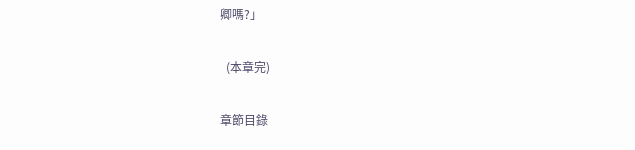卿嗎?」

  (本章完)

章節目錄